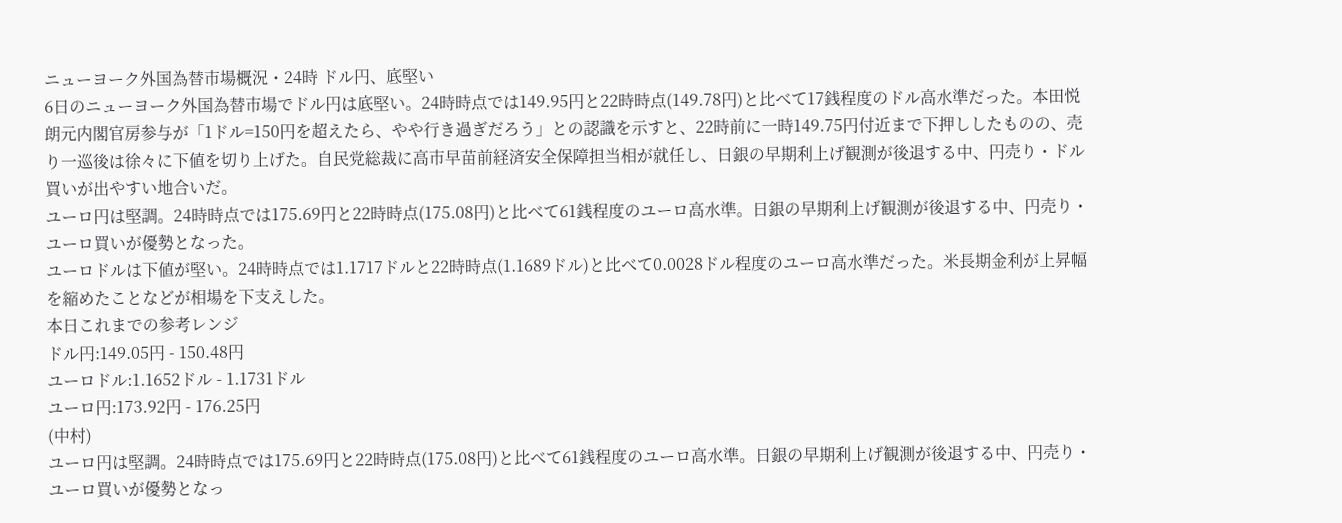ニューヨーク外国為替市場概況・24時 ドル円、底堅い
6日のニューヨーク外国為替市場でドル円は底堅い。24時時点では149.95円と22時時点(149.78円)と比べて17銭程度のドル高水準だった。本田悦朗元内閣官房参与が「1ドル=150円を超えたら、やや行き過ぎだろう」との認識を示すと、22時前に一時149.75円付近まで下押ししたものの、売り一巡後は徐々に下値を切り上げた。自民党総裁に高市早苗前経済安全保障担当相が就任し、日銀の早期利上げ観測が後退する中、円売り・ドル買いが出やすい地合いだ。
ユーロ円は堅調。24時時点では175.69円と22時時点(175.08円)と比べて61銭程度のユーロ高水準。日銀の早期利上げ観測が後退する中、円売り・ユーロ買いが優勢となった。
ユーロドルは下値が堅い。24時時点では1.1717ドルと22時時点(1.1689ドル)と比べて0.0028ドル程度のユーロ高水準だった。米長期金利が上昇幅を縮めたことなどが相場を下支えした。
本日これまでの参考レンジ
ドル円:149.05円 - 150.48円
ユーロドル:1.1652ドル - 1.1731ドル
ユーロ円:173.92円 - 176.25円
(中村)
ユーロ円は堅調。24時時点では175.69円と22時時点(175.08円)と比べて61銭程度のユーロ高水準。日銀の早期利上げ観測が後退する中、円売り・ユーロ買いが優勢となっ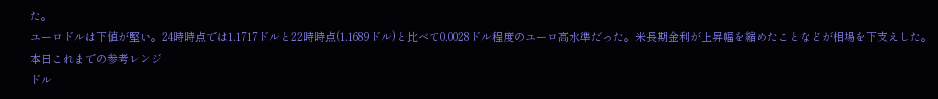た。
ユーロドルは下値が堅い。24時時点では1.1717ドルと22時時点(1.1689ドル)と比べて0.0028ドル程度のユーロ高水準だった。米長期金利が上昇幅を縮めたことなどが相場を下支えした。
本日これまでの参考レンジ
ドル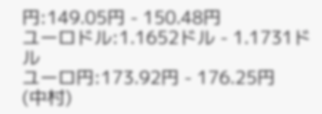円:149.05円 - 150.48円
ユーロドル:1.1652ドル - 1.1731ドル
ユーロ円:173.92円 - 176.25円
(中村)